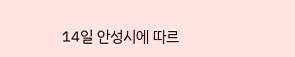14일 안성시에 따르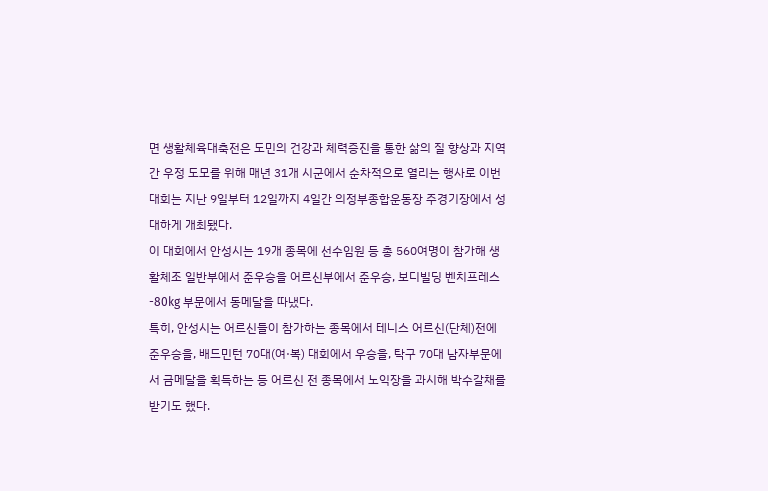면 생활체육대축전은 도민의 건강과 체력증진을 통한 삶의 질 향상과 지역 간 우정 도모를 위해 매년 31개 시군에서 순차적으로 열리는 행사로 이번 대회는 지난 9일부터 12일까지 4일간 의정부종합운동장 주경기장에서 성대하게 개최됐다.
이 대회에서 안성시는 19개 종목에 선수임원 등 총 560여명이 참가해 생활체조 일반부에서 준우승을 어르신부에서 준우승, 보디빌딩 벤치프레스-80kg 부문에서 동메달을 따냈다.
특히, 안성시는 어르신들이 참가하는 종목에서 테니스 어르신(단체)전에 준우승을, 배드민턴 70대(여·복) 대회에서 우승을, 탁구 70대 남자부문에서 금메달을 획득하는 등 어르신 전 종목에서 노익장을 과시해 박수갈채를 받기도 했다.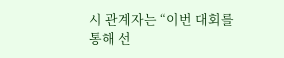시 관계자는 “이번 대회를 통해 선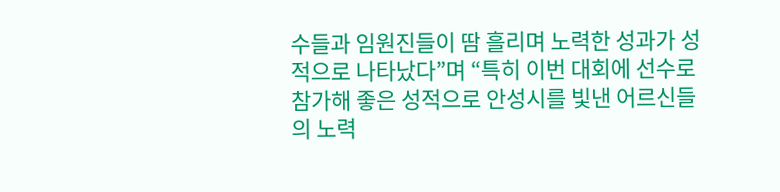수들과 임원진들이 땀 흘리며 노력한 성과가 성적으로 나타났다”며 “특히 이번 대회에 선수로 참가해 좋은 성적으로 안성시를 빛낸 어르신들의 노력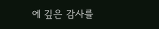에 깊은 감사를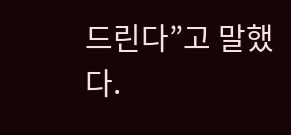드린다”고 말했다.